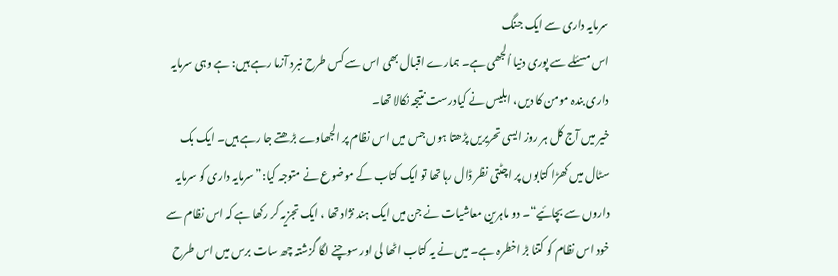سرمایہ داری سے ایک جنگ
اس مسئلے سے پوری دنیا اُلجھی ہے۔ ہمارے اقبال بھی اس سے کس طرح نبرد آزما رہے ہیں: ہے وہی سرمایہ داری بندہ مومن کا دیں، ابلیس نے کیادرست نتیجہ نکالا تھا۔
خیر میں آج کل ہر روز ایسی تحریریں پڑھتا ہوں جس میں اس نظام پر الجھاوے بڑھتے جا رہے ہیں۔ ایک بک سٹال میں کھڑا کتابوں پر اچٹتی نظر ڈال رہا تھا تو ایک کتاب کے موضوع نے متوجہ کیا:” سرمایہ داری کو سرمایہ داروں سے بچائیے“۔ دو ماہرین معاشیات نے جن میں ایک ہند نژاد تھا ، ایک تجزیہ کر رکھا ہے کہ اس نظام سے خود اس نظام کو کتنا بڑ اخطرہ ہے۔ میں نے یہ کتاب اٹھا لی اور سوچنے لگا گزشتہ چھ سات برس میں اس طرح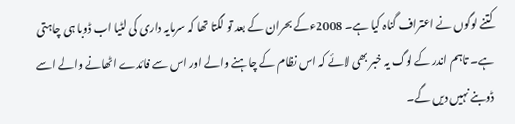کتنے لوگوں نے اعتراف گناہ کیا ہے۔ 2008ءکے بحران کے بعد تو لگتا تھا کہ سرمایہ داری کی لٹیا اب ڈوبا ہی چاہتی ہے۔ تاہم اندر کے لوگ یہ خبر بھی لائے کہ اس نظام کے چاہنے والے اور اس سے فائدے اٹھانے والے اسے ڈوبنے نہیں دیں گے۔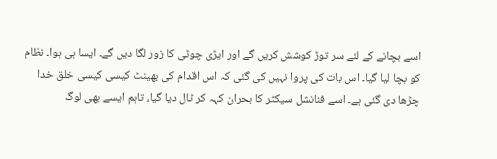اسے بچانے کے لئے سر توڑ کوشش کریں گے اور ایڑی چوٹی کا زور لگا دیں گے۔ ایسا ہی ہوا۔ نظام کو بچا لیا گیا۔ اس بات کی پروا نہیں کی گئی کہ اس اقدام کی بھینٹ کیسی کیسی خلق خدا چڑھا دی گئی ہے۔ اسے فنانشل سیکٹر کا بحران کہہ کر ٹال دیا گیا، تاہم ایسے بھی لوگ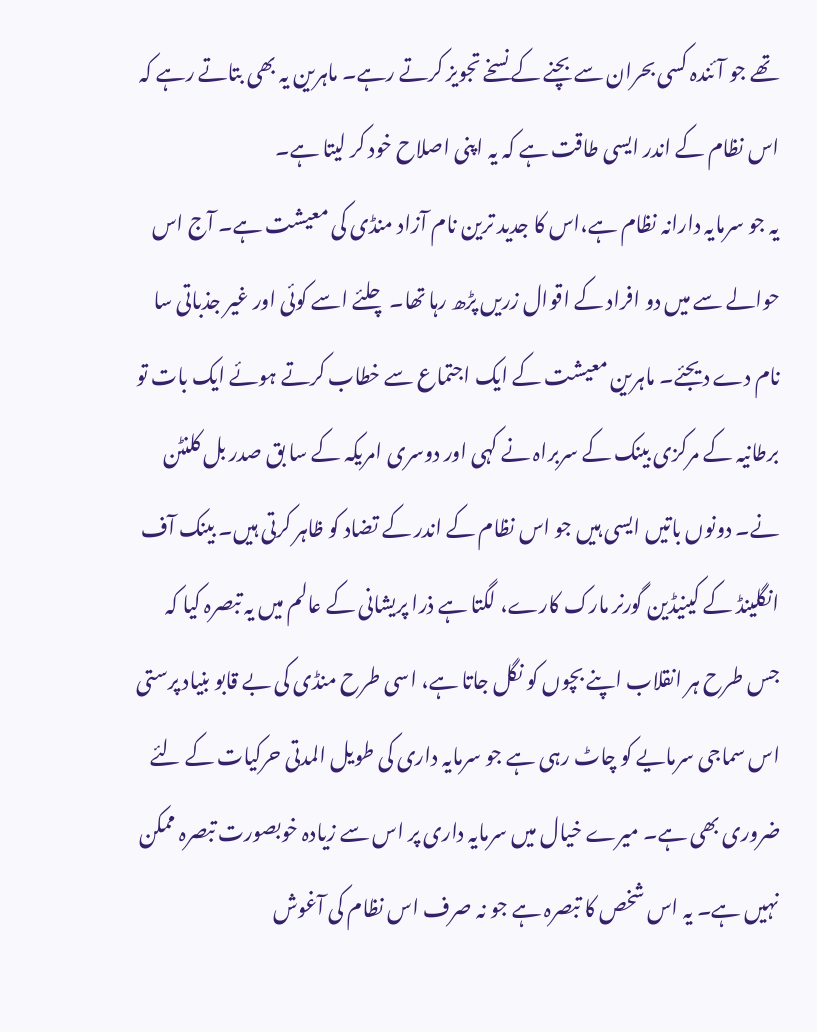تھے جو آئندہ کسی بحران سے بچنے کے نسخے تجویز کرتے رہے۔ ماہرین یہ بھی بتاتے رہے کہ اس نظام کے اندر ایسی طاقت ہے کہ یہ اپنی اصلاح خود کر لیتا ہے۔
یہ جو سرمایہ دارانہ نظام ہے،اس کا جدید ترین نام آزاد منڈی کی معیشت ہے۔ آج اس حوالے سے میں دو افراد کے اقوال زریں پڑھ رہا تھا۔ چلئے اسے کوئی اور غیر جذباتی سا نام دے دیجئے۔ ماہرین معیشت کے ایک اجتماع سے خطاب کرتے ہوئے ایک بات تو برطانیہ کے مرکزی بینک کے سربراہ نے کہی اور دوسری امریکہ کے سا بق صدر بل کلنٹن نے۔ دونوں باتیں ایسی ہیں جو اس نظام کے اندر کے تضاد کو ظاہر کرتی ہیں۔ بینک آف انگلینڈ کے کینیڈین گورنر مارک کارے، لگتا ہے ذرا پریشانی کے عالم میں یہ تبصرہ کیا کہ جس طرح ہر انقلاب اپنے بچوں کو نگل جاتا ہے، اسی طرح منڈی کی بے قابو بنیاد پرستی اس سماجی سرمایے کو چاٹ رہی ہے جو سرمایہ داری کی طویل المدتی حرکیات کے لئے ضروری بھی ہے۔ میرے خیال میں سرمایہ داری پر اس سے زیادہ خوبصورت تبصرہ ممکن نہیں ہے۔ یہ اس شخص کا تبصرہ ہے جو نہ صرف اس نظام کی آغوش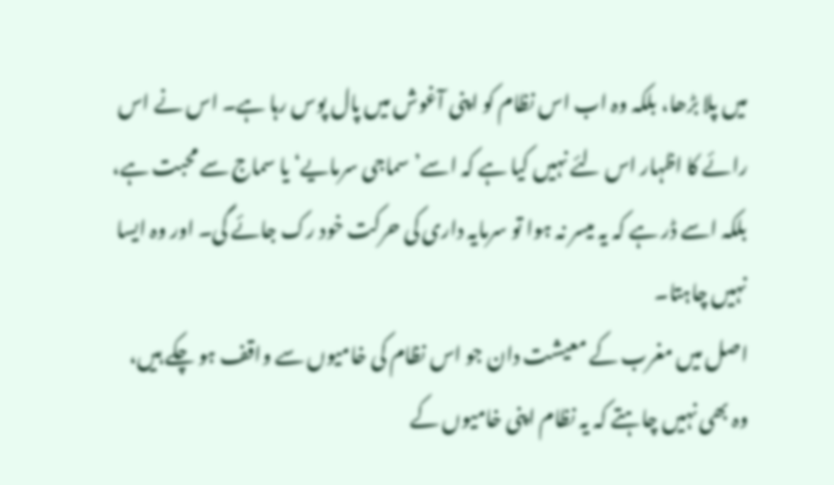میں پلا بڑھا، بلکہ وہ اب اس نظام کو اپنی آغوش میں پال پوس رہا ہے۔ اس نے اس رائے کا اظہار اس لئے نہیں کیا ہے کہ اسے’ سماجی سرمایے‘ یا سماج سے محبت ہے، بلکہ اسے ڈر ہے کہ یہ میسر نہ ہوا تو سرمایہ داری کی حرکت خود رک جائے گی۔ اور وہ ایسا نہیں چاہتا۔
اصل میں مغرب کے معیشت دان جو اس نظام کی خامیوں سے واقف ہو چکے ہیں، وہ بھی نہیں چاہتے کہ یہ نظام اپنی خامیوں کے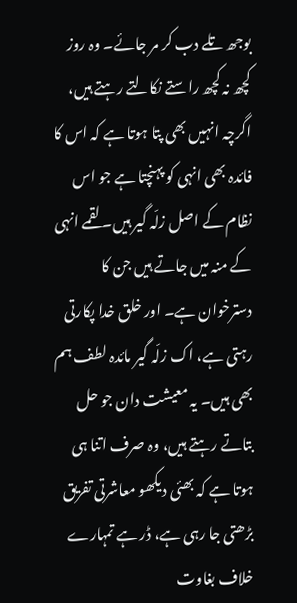بوجھ تلے دب کر مر جائے۔ وہ روز کچھ نہ کچھ راستے نکالتے رہتے ہیں، اگرچہ انہیں بھی پتا ہوتا ہے کہ اس کا فائدہ بھی انہی کو پہنچتا ہے جو اس نظام کے اصل زلّہ گیر ہیں۔ لقمے انہی کے منہ میں جاتے ہیں جن کا دسترخوان ہے۔ اور خلق خدا پکارتی رہتی ہے، اک زلّہ گیر مائدہ لطف ہم بھی ہیں۔ یہ معیشت دان جو حل بتاتے رہتے ہیں، وہ صرف اتنا ہی ہوتا ہے کہ بھئی دیکھو معاشرتی تفریق بڑھتی جا رہی ہے، ڈر ہے تمہارے خلاف بغاوت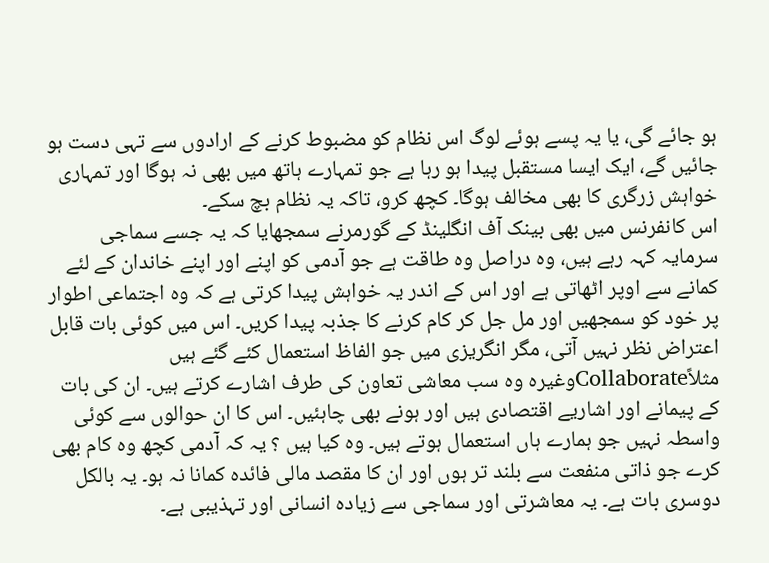ہو جائے گی، یا یہ پسے ہوئے لوگ اس نظام کو مضبوط کرنے کے ارادوں سے تہی دست ہو جائیں گے، ایک ایسا مستقبل پیدا ہو رہا ہے جو تمہارے ہاتھ میں بھی نہ ہوگا اور تمہاری خواہش زرگری کا بھی مخالف ہوگا۔ کچھ کرو، تاکہ یہ نظام بچ سکے۔
اس کانفرنس میں بھی بینک آف انگلینڈ کے گورمرنے سمجھایا کہ یہ جسے سماجی سرمایہ کہہ رہے ہیں، وہ دراصل وہ طاقت ہے جو آدمی کو اپنے اور اپنے خاندان کے لئے کمانے سے اوپر اٹھاتی ہے اور اس کے اندر یہ خواہش پیدا کرتی ہے کہ وہ اجتماعی اطوار پر خود کو سمجھیں اور مل جل کر کام کرنے کا جذبہ پیدا کریں۔ اس میں کوئی بات قابل اعتراض نظر نہیں آتی، مگر انگریزی میں جو الفاظ استعمال کئے گئے ہیں مثلاًCollaborateوغیرہ وہ سب معاشی تعاون کی طرف اشارے کرتے ہیں۔ ان کی بات کے پیمانے اور اشاریے اقتصادی ہیں اور ہونے بھی چاہئیں۔ اس کا ان حوالوں سے کوئی واسطہ نہیں جو ہمارے ہاں استعمال ہوتے ہیں۔ وہ کیا ہیں ؟ یہ کہ آدمی کچھ وہ کام بھی کرے جو ذاتی منفعت سے بلند تر ہوں اور ان کا مقصد مالی فائدہ کمانا نہ ہو۔ یہ بالکل دوسری بات ہے۔ یہ معاشرتی اور سماجی سے زیادہ انسانی اور تہذیبی ہے۔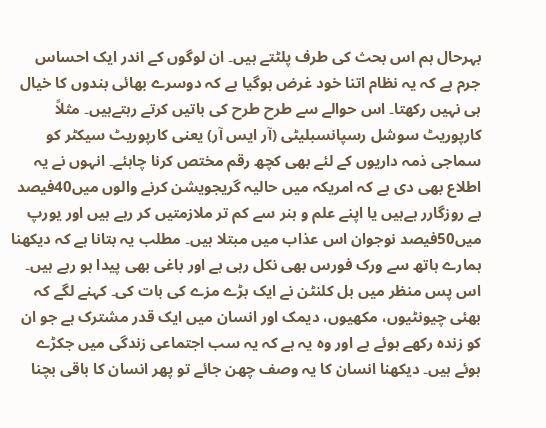بہرحال ہم اس بحث کی طرف پلٹتے ہیں۔ ان لوگوں کے اندر ایک احساس جرم ہے کہ یہ نظام اتنا خود غرض ہوگیا ہے کہ دوسرے بھائی بندوں کا خیال ہی نہیں رکھتا۔ اس حوالے سے طرح طرح کی باتیں کرتے رہتےہیں۔ مثلاً کارپوریٹ سوشل رسپانسبلیٹی (آر ایس آر) یعنی کارپوریٹ سیکٹر کو سماجی ذمہ داریوں کے لئے بھی کچھ رقم مختص کرنا چاہئے۔ انہوں نے یہ اطلاع بھی دی ہے کہ امریکہ میں حالیہ گریجویشن کرنے والوں میں40فیصد بے روزگارر ہےہیں یا اپنے علم و ہنر سے کم تر ملازمتیں کر رہے ہیں اور یورپ میں50فیصد نوجوان اس عذاب میں مبتلا ہیں۔ مطلب یہ بتانا ہے کہ دیکھنا ہمارے ہاتھ سے ورک فورس بھی نکل رہی ہے اور باغی بھی پیدا ہو رہے ہیں۔
اس پس منظر میں بل کلنٹن نے ایک بڑے مزے کی بات کی۔ کہنے لگے کہ بھئی چیونٹیوں، مکھیوں، دیمک اور انسان میں ایک قدر مشترک ہے جو ان کو زندہ رکھے ہوئے ہے اور وہ یہ ہے کہ یہ سب اجتماعی زندگی میں جکڑے ہوئے ہیں۔ دیکھنا انسان کا یہ وصف چھن جائے تو پھر انسان کا باقی بچنا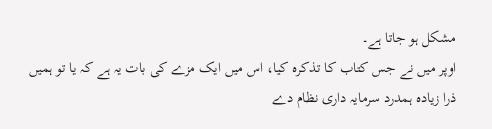مشکل ہو جاتا ہے۔
اوپر میں نے جس کتاب کا تذکرہ کیا، اس میں ایک مزے کی بات یہ ہے کہ یا تو ہمیں ذرا زیادہ ہمدرد سرمایہ داری نظام دے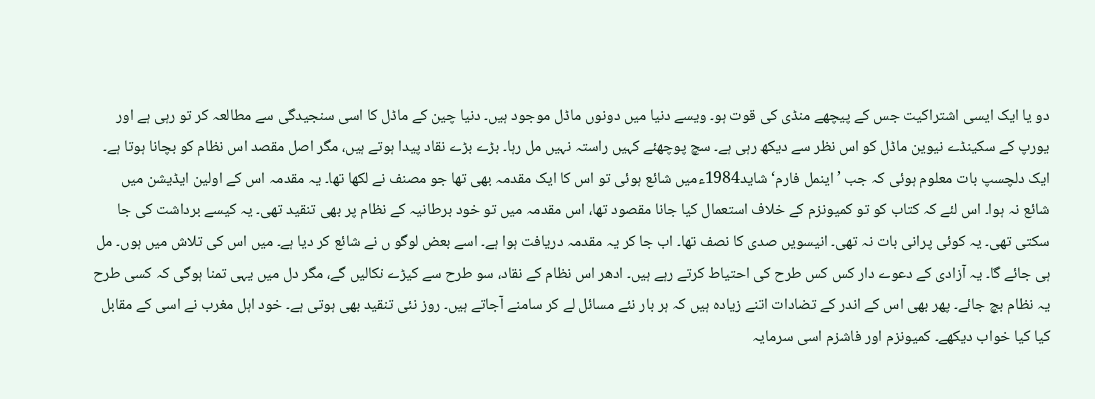دو یا ایک ایسی اشتراکیت جس کے پیچھے منڈی کی قوت ہو۔ ویسے دنیا میں دونوں ماڈل موجود ہیں۔ دنیا چین کے ماڈل کا اسی سنجیدگی سے مطالعہ کر تو رہی ہے اور یورپ کے سکینڈے نیوین ماڈل کو اس نظر سے دیکھ رہی ہے۔ سچ پوچھئے کہیں راستہ نہیں مل رہا۔ بڑے بڑے نقاد پیدا ہوتے ہیں، مگر اصل مقصد اس نظام کو بچانا ہوتا ہے۔
ایک دلچسپ بات معلوم ہوئی کہ جب ’اینمل فارم‘ شاید1984ءمیں شائع ہوئی تو اس کا ایک مقدمہ بھی تھا جو مصنف نے لکھا تھا۔ یہ مقدمہ اس کے اولین ایڈیشن میں شائع نہ ہوا۔ اس لئے کہ کتاب کو تو کمیونزم کے خلاف استعمال کیا جانا مقصود تھا، اس مقدمہ میں تو خود برطانیہ کے نظام پر بھی تنقید تھی۔ یہ کیسے برداشت کی جا سکتی تھی۔ یہ کوئی پرانی بات نہ تھی۔ انیسویں صدی کا نصف تھا۔ اب جا کر یہ مقدمہ دریافت ہوا ہے۔ اسے بعض لوگو ں نے شائع کر دیا ہے۔ میں اس کی تلاش میں ہوں۔ مل ہی جائے گا۔ یہ آزادی کے دعوے دار کس کس طرح کی احتیاط کرتے رہے ہیں۔ ادھر اس نظام کے نقاد، سو طرح سے کیڑے نکالیں گے، مگر دل میں یہی تمنا ہوگی کہ کسی طرح یہ نظام بچ جائے۔ پھر بھی اس کے اندر کے تضادات اتنے زیادہ ہیں کہ ہر بار نئے مسائل لے کر سامنے آجاتے ہیں۔ روز نئی تنقید بھی ہوتی ہے۔ خود اہل مغرب نے اسی کے مقابل کیا کیا خواب دیکھے۔ کمیونزم اور فاشزم اسی سرمایہ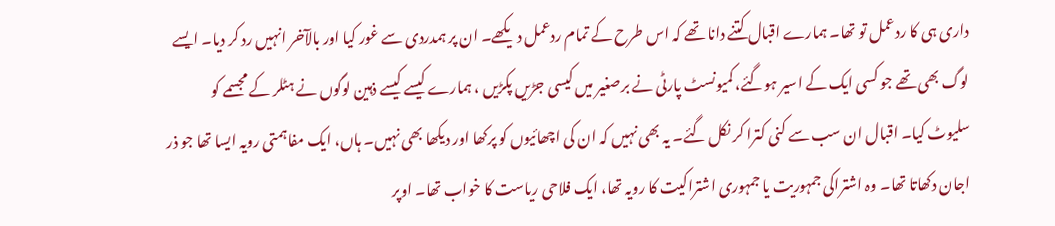داری ہی کا ردعمل تو تھا۔ ہمارے اقبال کتنے دانا تھے کہ اس طرح کے تمام ردعمل دیکھے۔ ان پر ہمدردی سے غور کیا اور بالآخر انہیں رد کر دیا۔ ایسے لوگ بھی تھے جو کسی ایک کے اسیر ہوگئے، کمیونسٹ پارٹی نے برصغیر میں کیسی جڑیں پکڑیں ، ہمارے کیسے کیسے ذہین لوگوں نے ہٹلر کے مجسمے کو سلیوٹ کیا۔ اقبال ان سب سے کنی کترا کر نکل گئے۔ یہ بھی نہیں کہ ان کی اچھائیوں کو پرکھا اور دیکھا بھی نہیں۔ ہاں، ایک مفاہمتی رویہ ایسا تھا جو ذر اجان دکھاتا تھا۔ وہ اشتراکی جمہوریت یا جمہوری اشتراکیت کا رویہ تھا، ایک فلاحی ریاست کا خواب تھا۔ اوپر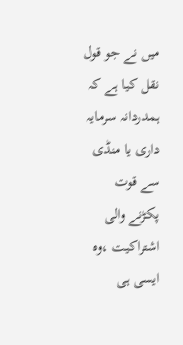میں نے جو قول نقل کیا ہے کہ ہمدردانہ سرمایہ داری یا منڈی سے قوت پکڑنے والی اشتراکیت ،وہ ایسی ہی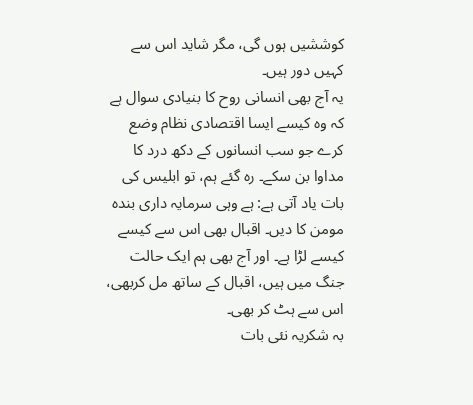کوششیں ہوں گی، مگر شاید اس سے کہیں دور ہیں۔
یہ آج بھی انسانی روح کا بنیادی سوال ہے کہ وہ کیسے ایسا اقتصادی نظام وضع کرے جو سب انسانوں کے دکھ درد کا مداوا بن سکے۔ رہ گئے ہم، تو ابلیس کی بات یاد آتی ہے: ہے وہی سرمایہ داری بندہ مومن کا دیں۔ اقبال بھی اس سے کیسے کیسے لڑا ہے۔ اور آج بھی ہم ایک حالت جنگ میں ہیں، اقبال کے ساتھ مل کربھی، اس سے ہٹ کر بھی۔
بہ شکریہ نئی بات